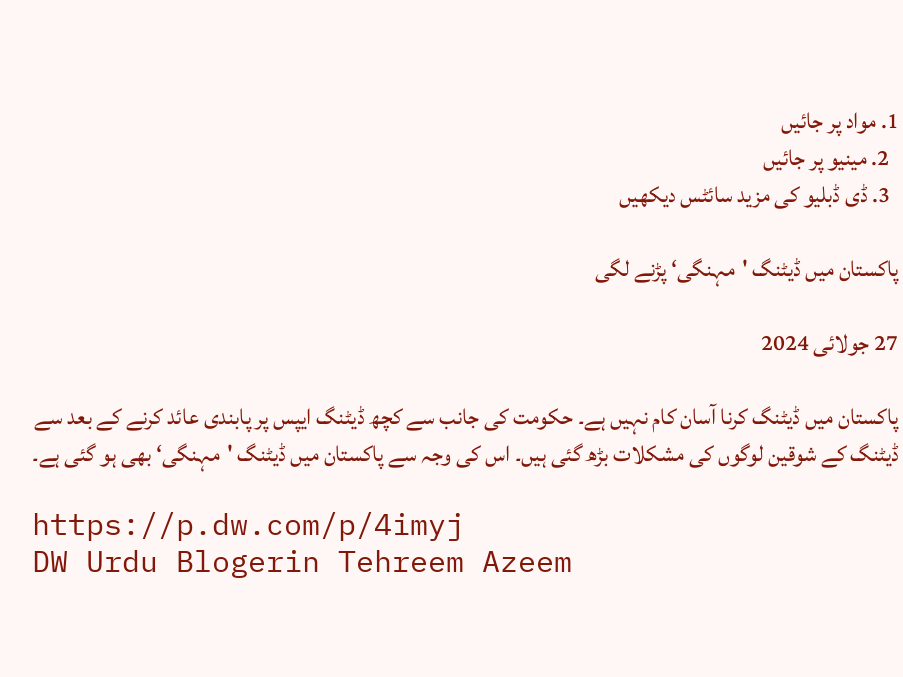1. مواد پر جائیں
  2. مینیو پر جائیں
  3. ڈی ڈبلیو کی مزید سائٹس دیکھیں

پاکستان میں ڈیٹنگ 'مہنگی‘ پڑنے لگی

27 جولائی 2024

پاکستان میں ڈیٹنگ کرنا آسان کام نہیں ہے۔ حکومت کی جانب سے کچھ ڈیٹنگ ایپس پر پابندی عائد کرنے کے بعد سے ڈیٹنگ کے شوقین لوگوں کی مشکلات بڑھ گئی ہیں۔ اس کی وجہ سے پاکستان میں ڈیٹنگ 'مہنگی‘ بھی ہو گئی ہے۔

https://p.dw.com/p/4imyj
DW Urdu Blogerin Tehreem Azeem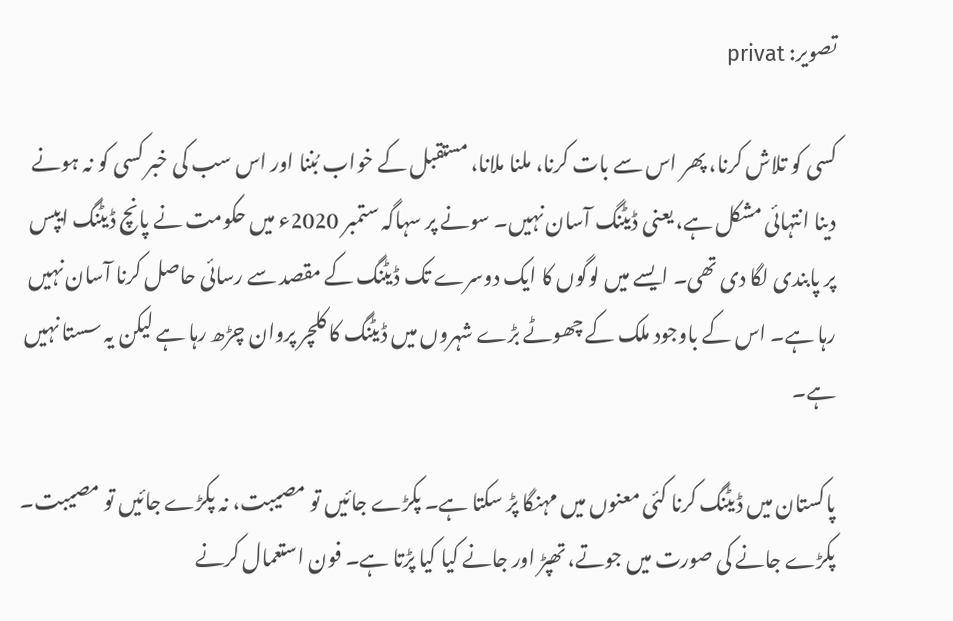تصویر: privat

کسی کو تلاش کرنا، پھر اس سے بات کرنا، ملنا ملانا، مستقبل کے خواب بُننا اور اس سب کی خبر کسی کو نہ ہونے دینا انتہائی مشکل ہے، یعنی ڈیٹنگ آسان نہیں۔ سونے پر سہاگہ ستمبر 2020ء میں حکومت نے پانچ ڈیٹنگ ایپس پر پابندی لگا دی تھی۔ ایسے میں لوگوں کا ایک دوسرے تک ڈیٹنگ کے مقصد سے رسائی حاصل کرنا آسان نہیں رہا ہے۔ اس کے باوجود ملک کے چھوٹے بڑے شہروں میں ڈیٹنگ کا کلچر پروان چڑھ رہا ہے لیکن یہ سستا نہیں ہے۔

پاکستان میں ڈیٹنگ کرنا کئی معنوں میں مہنگا پڑ سکتا ہے۔ پکڑے جائیں تو مصیبت، نہ پکڑے جائیں تو مصیبت۔ پکڑے جانے کی صورت میں جوتے، تھپڑ اور جانے کیا کیا پڑتا ہے۔ فون استعمال کرنے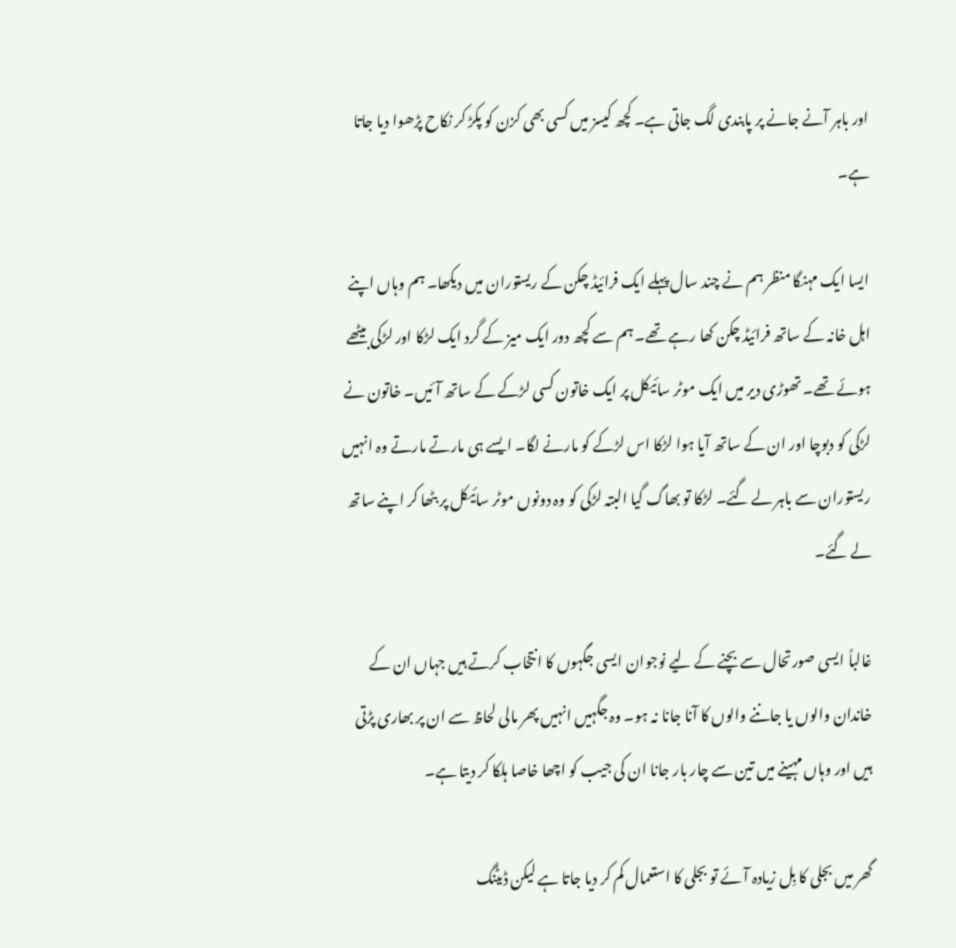اور باہر آنے جانے پر پابندی لگ جاتی ہے۔ کچھ کیسز میں کسی بھی کزن کو پکڑ کر نکاح پڑھوا دیا جاتا ہے۔

ایسا ایک مہنگا منظر ہم نے چند سال پہلے ایک فرائیڈ چکن کے ریستوران میں دیکھا۔ ہم وہاں اپنے اہل خانہ کے ساتھ فرائیڈ چکن کھا رہے تھے۔ ہم سے کچھ دور ایک میز کے گرد ایک لڑکا اور لڑکی بیٹھے ہوئے تھے۔ تھوڑی دیر میں ایک موٹر سائیکل پر ایک خاتون کسی لڑکے کے ساتھ آئیں۔ خاتون نے لڑکی کو دبوچا اور ان کے ساتھ آیا ہوا لڑکا اس لڑکے کو مارنے لگا۔ ایسے ہی مارتے مارتے وہ انہیں ریستوران سے باہر لے گئے۔ لڑکا تو بھاگ گیا البتہ لڑکی کو وہ دونوں موٹر سائیکل پر بٹھا کر اپنے ساتھ لے گئے۔

غالباً ایسی صورتحال سے بچنے کے لیے نوجوان ایسی جگہوں کا انتخاب کرتے ہیں جہاں ان کے خاندان والوں یا جاننے والوں کا آنا جانا نہ ہو۔ وہ جگہیں انہیں پھر مالی لحاظ سے ان پر بھاری پڑتی ہیں اور وہاں مہینے میں تین سے چار بار جانا ان کی جیب کو اچھا خاصا ہلکا کر دیتا ہے۔

گھر میں بجلی کا بِل زیادہ آئے تو بجلی کا استعمال کم کر دیا جاتا ہے لیکن ڈیٹنگ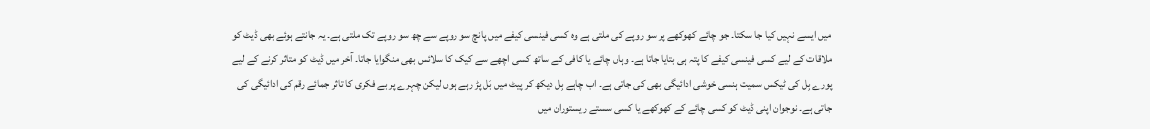میں ایسے نہیں کیا جا سکتا۔ جو چائے کھوکھے پر سو روپے کی ملتی ہے وہ کسی فینسی کیفے میں پانچ سو روپے سے چھ سو روپے تک ملتی ہے۔ یہ جانتے ہوئے بھی ڈیٹ کو ملاقات کے لیے کسی فینسی کیفے کا پتہ ہی بتایا جاتا ہے۔ وہاں چائے یا کافی کے ساتھ کسی اچھے سے کیک کا سلائس بھی منگوایا جاتا۔ آخر میں ڈیٹ کو متاثر کرنے کے لیے پورے بِل کی ٹیکس سمیت ہنسی خوشی ادائیگی بھی کی جاتی ہے۔ اب چاہے بِل دیکھ کر پیٹ میں بَل پڑ رہے ہوں لیکن چہرے پر بے فکری کا تاثر جمائے رقم کی ادائیگی کی جاتی ہے۔ نوجوان اپنی ڈیٹ کو کسی چائے کے کھوکھے یا کسی سستے ریستوران میں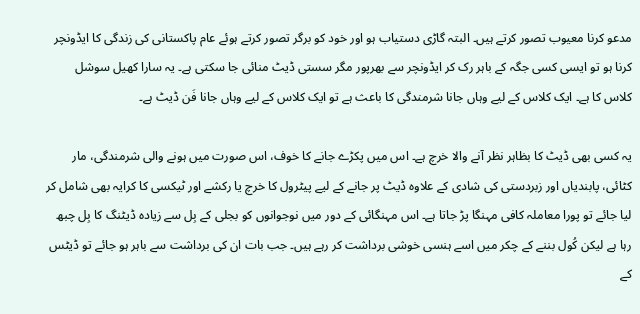مدعو کرنا معیوب تصور کرتے ہیں۔ البتہ گاڑی دستیاب ہو اور خود کو برگر تصور کرتے ہوئے عام پاکستانی کی زندگی کا ایڈونچر کرنا ہو تو ایسی کسی جگہ کے باہر رک کر ایڈونچر سے بھرپور مگر سستی ڈیٹ منائی جا سکتی ہے۔ یہ سارا کھیل سوشل کلاس کا ہے۔ ایک کلاس کے لیے وہاں جانا شرمندگی کا باعث ہے تو ایک کلاس کے لیے وہاں جانا فَن ڈیٹ ہے۔

یہ کسی بھی ڈیٹ کا بظاہر نظر آنے والا خرچ ہے۔ اس میں پکڑے جانے کا خوف، اس صورت میں ہونے والی شرمندگی، مار کٹائی، پابندیاں اور زبردستی کی شادی کے علاوہ ڈیٹ پر جانے کے لیے پیٹرول کا خرچ یا رکشے اور ٹیکسی کا کرایہ بھی شامل کر لیا جائے تو پورا معاملہ کافی مہنگا پڑ جاتا ہے۔ اس مہنگائی کے دور میں نوجوانوں کو بجلی کے بِل سے زیادہ ڈیٹنگ کا بِل چبھ رہا ہے لیکن کُول بننے کے چکر میں اسے ہنسی خوشی برداشت کر رہے ہیں۔ جب بات ان کی برداشت سے باہر ہو جائے تو ڈیٹس کے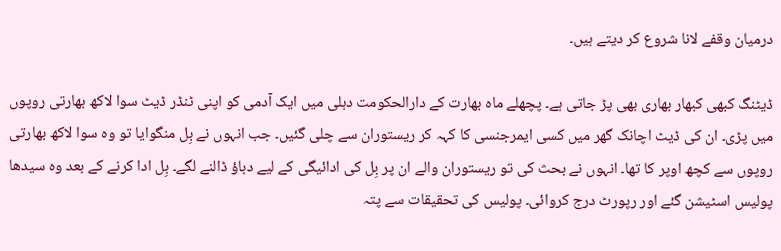درمیان وقفے لانا شروع کر دیتے ہیں۔

ڈیٹنگ کبھی کبھار بھاری بھی پڑ جاتی ہے۔ پچھلے ماہ بھارت کے دارالحکومت دہلی میں ایک آدمی کو اپنی ٹنڈر ڈیٹ سوا لاکھ بھارتی روپوں میں پڑی۔ ان کی ڈیٹ اچانک گھر میں کسی ایمرجنسی کا کہہ کر ریستوران سے چلی گئیں۔ جب انہوں نے بِل منگوایا تو وہ سوا لاکھ بھارتی روپوں سے کچھ اوپر کا تھا۔ انہوں نے بحث کی تو ریستوران والے ان پر بِل کی ادائیگی کے لیے دباؤ ڈالنے لگے۔ بِل ادا کرنے کے بعد وہ سیدھا پولیس اسٹیشن گئے اور رپورٹ درج کروائی۔ پولیس کی تحقیقات سے پتہ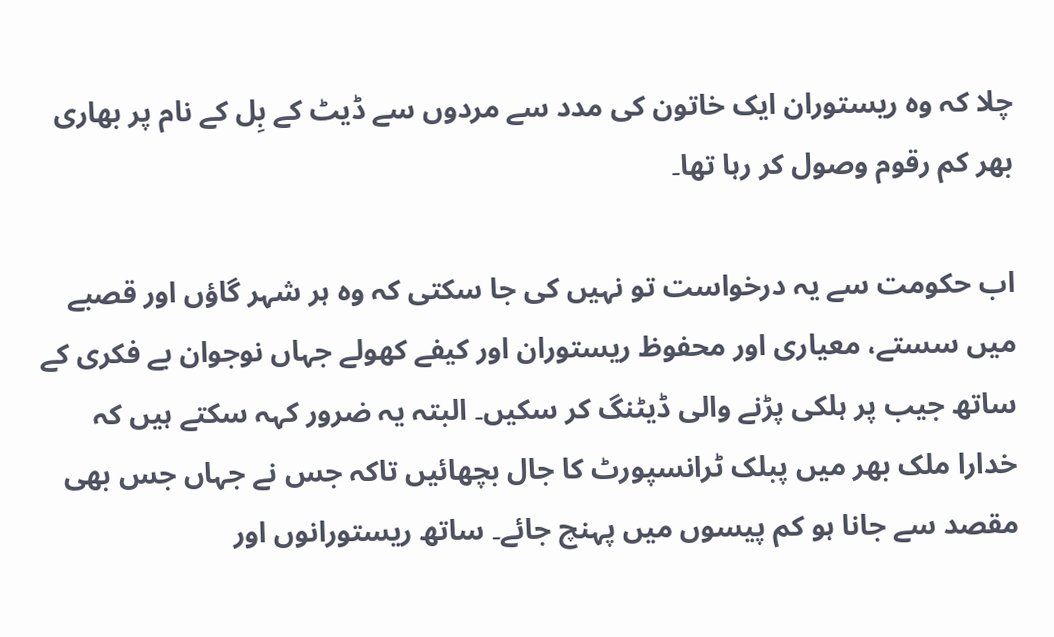چلا کہ وہ ریستوران ایک خاتون کی مدد سے مردوں سے ڈیٹ کے بِل کے نام پر بھاری بھر کم رقوم وصول کر رہا تھا۔

اب حکومت سے یہ درخواست تو نہیں کی جا سکتی کہ وہ ہر شہر گاؤں اور قصبے میں سستے، معیاری اور محفوظ ریستوران اور کیفے کھولے جہاں نوجوان بے فکری کے ساتھ جیب پر ہلکی پڑنے والی ڈیٹنگ کر سکیں۔ البتہ یہ ضرور کہہ سکتے ہیں کہ خدارا ملک بھر میں پبلک ٹرانسپورٹ کا جال بچھائیں تاکہ جس نے جہاں جس بھی مقصد سے جانا ہو کم پیسوں میں پہنچ جائے۔ ساتھ ریستورانوں اور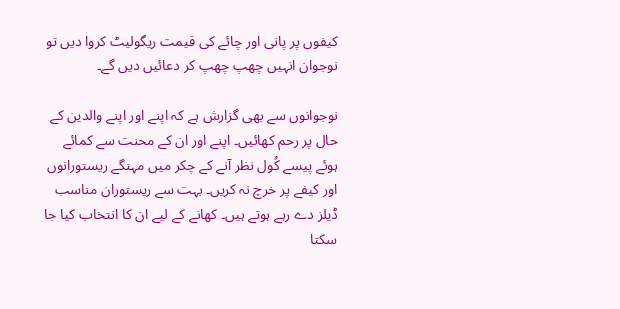کیفوں پر پانی اور چائے کی قیمت ریگولیٹ کروا دیں تو نوجوان انہیں چھپ چھپ کر دعائیں دیں گے۔

نوجوانوں سے بھی گزارش ہے کہ اپنے اور اپنے والدین کے حال پر رحم کھائیں۔ اپنے اور ان کے محنت سے کمائے ہوئے پیسے کُول نظر آنے کے چکر میں مہنگے ریستورانوں اور کیفے پر خرچ نہ کریں۔ بہت سے ریستوران مناسب ڈیلز دے رہے ہوتے ہیں۔ کھانے کے لیے ان کا انتخاب کیا جا سکتا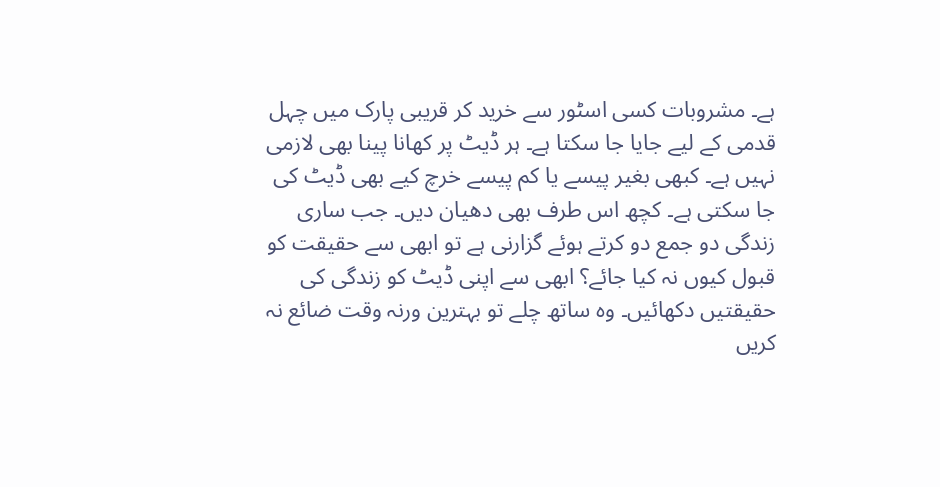ہے۔ مشروبات کسی اسٹور سے خرید کر قریبی پارک میں چہل قدمی کے لیے جایا جا سکتا ہے۔ ہر ڈیٹ پر کھانا پینا بھی لازمی نہیں ہے۔ کبھی بغیر پیسے یا کم پیسے خرچ کیے بھی ڈیٹ کی جا سکتی ہے۔ کچھ اس طرف بھی دھیان دیں۔ جب ساری زندگی دو جمع دو کرتے ہوئے گزارنی ہے تو ابھی سے حقیقت کو قبول کیوں نہ کیا جائے؟ ابھی سے اپنی ڈیٹ کو زندگی کی حقیقتیں دکھائیں۔ وہ ساتھ چلے تو بہترین ورنہ وقت ضائع نہ کریں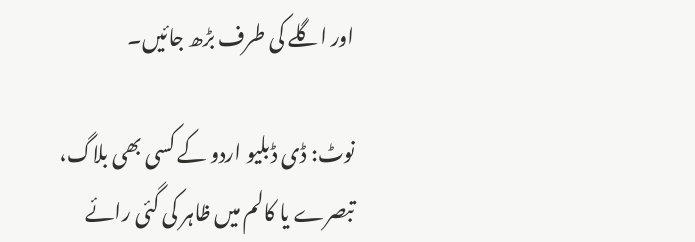اور اگلے کی طرف بڑھ جائیں۔

نوٹ: ڈی ڈبلیو اردو کے کسی بھی بلاگ، تبصرے یا کالم میں ظاہر کی گئی رائے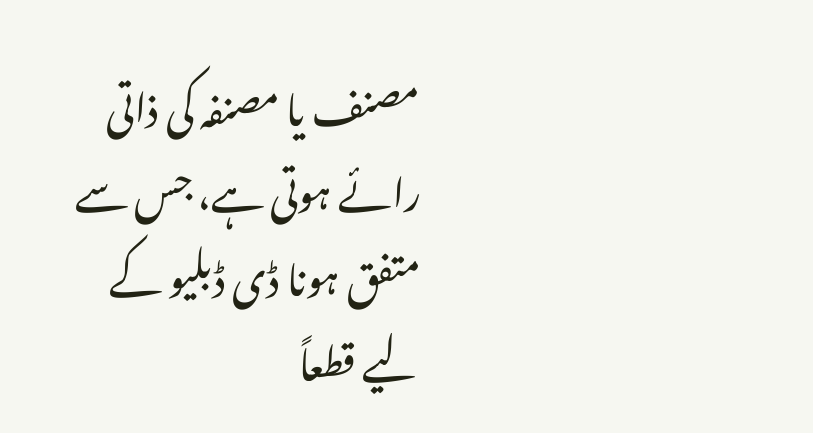مصنف یا مصنفہ کی ذاتی رائے ہوتی ہے، جس سے متفق ہونا ڈی ڈبلیو کے لیے قطعاً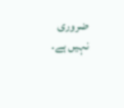ضروری نہیں ہے۔